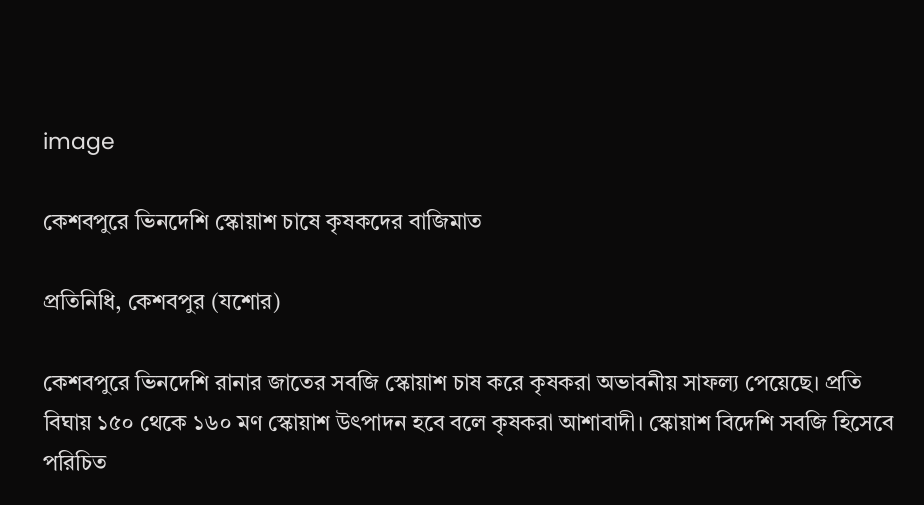image

কেশবপুরে ভিনদেশি স্কোয়াশ চাষে কৃষকদের বাজিমাত

প্রতিনিধি, কেশবপুর (যশোর)

কেশবপুরে ভিনদেশি রানার জাতের সবজি স্কোয়াশ চাষ করে কৃষকরা অভাবনীয় সাফল্য পেয়েছে। প্রতি বিঘায় ১৫০ থেকে ১৬০ মণ স্কোয়াশ উৎপাদন হবে বলে কৃষকরা আশাবাদী। স্কোয়াশ বিদেশি সবজি হিসেবে পরিচিত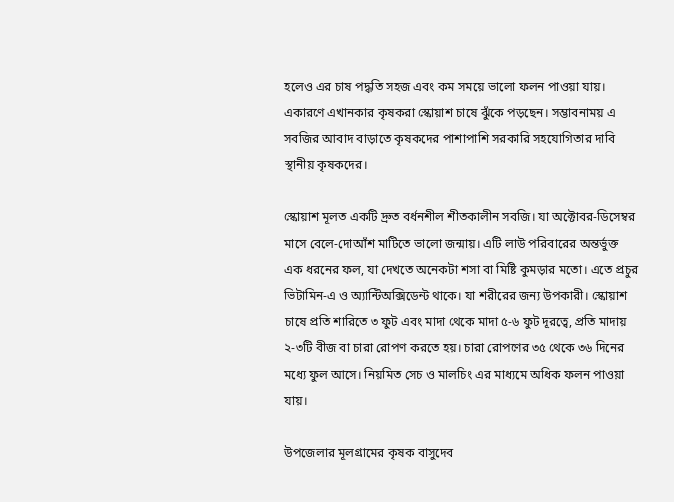হলেও এর চাষ পদ্ধতি সহজ এবং কম সময়ে ভালো ফলন পাওয়া যায়। একারণে এখানকার কৃষকরা স্কোয়াশ চাষে ঝুঁকে পড়ছেন। সম্ভাবনাময় এ সবজির আবাদ বাড়াতে কৃষকদের পাশাপাশি সরকারি সহযোগিতার দাবি স্থানীয় কৃষকদের।

স্কোয়াশ মূলত একটি দ্রুত বর্ধনশীল শীতকালীন সবজি। যা অক্টোবর-ডিসেম্বর মাসে বেলে-দোআঁশ মাটিতে ভালো জন্মায়। এটি লাউ পরিবারের অন্তর্ভুক্ত এক ধরনের ফল, যা দেখতে অনেকটা শসা বা মিষ্টি কুমড়ার মতো। এতে প্রচুর ভিটামিন-এ ও অ্যান্টিঅক্সিডেন্ট থাকে। যা শরীরের জন্য উপকারী। স্কোয়াশ চাষে প্রতি শারিতে ৩ ফুট এবং মাদা থেকে মাদা ৫-৬ ফুট দূরত্বে, প্রতি মাদায় ২-৩টি বীজ বা চারা রোপণ করতে হয়। চারা রোপণের ৩৫ থেকে ৩৬ দিনের মধ্যে ফুল আসে। নিয়মিত সেচ ও মালচিং এর মাধ্যমে অধিক ফলন পাওয়া যায়।

উপজেলার মূলগ্রামের কৃষক বাসুদেব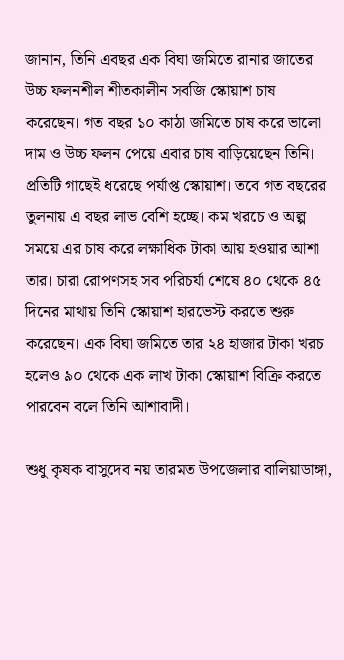জানান, তিনি এবছর এক বিঘা জমিতে রানার জাতের উচ্চ ফলনশীল শীতকালীন সবজি স্কোয়াশ চাষ করেছেন। গত বছর ১০ কাঠা জমিতে চাষ করে ভালো দাম ও উচ্চ ফলন পেয়ে এবার চাষ বাড়িয়েছেন তিনি। প্রতিটি গাছেই ধরেছে পর্যাপ্ত স্কোয়াশ। তবে গত বছরের তুলনায় এ বছর লাভ বেশি হচ্ছে। কম খরচে ও অল্প সময়ে এর চাষ করে লক্ষাধিক টাকা আয় হওয়ার আশা তার। চারা রোপণসহ সব পরিচর্যা শেষে ৪০ থেকে ৪৫ দিনের মাথায় তিনি স্কোয়াশ হারভেস্ট করতে শুরু করেছেন। এক বিঘা জমিতে তার ২৪ হাজার টাকা খরচ হলেও ৯০ থেকে এক লাখ টাকা স্কোয়াশ বিক্রি করতে পারবেন বলে তিনি আশাবাদী।

শুধু কৃষক বাসুদেব নয় তারমত উপজেলার বালিয়াডাঙ্গা,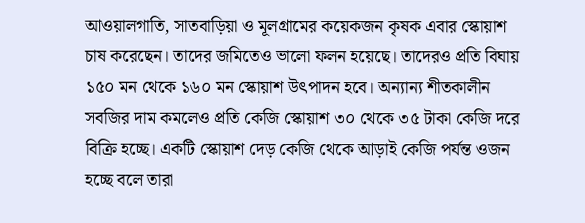আওয়ালগাতি, সাতবাড়িয়া ও মূলগ্রামের কয়েকজন কৃষক এবার স্কোয়াশ চাষ করেছেন। তাদের জমিতেও ভালো ফলন হয়েছে। তাদেরও প্রতি বিঘায় ১৫০ মন থেকে ১৬০ মন স্কোয়াশ উৎপাদন হবে। অন্যান্য শীতকালীন সবজির দাম কমলেও প্রতি কেজি স্কোয়াশ ৩০ থেকে ৩৫ টাকা কেজি দরে বিক্রি হচ্ছে। একটি স্কোয়াশ দেড় কেজি থেকে আড়াই কেজি পর্যন্ত ওজন হচ্ছে বলে তারা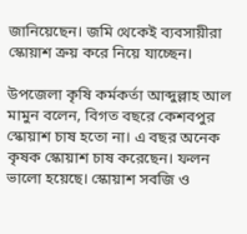জানিয়েছেন। জমি থেকেই ব্যবসায়ীরা স্কোয়াশ ক্রয় করে নিয়ে যাচ্ছেন।

উপজেলা কৃষি কর্মকর্তা আব্দুল্লাহ আল মামুন বলেন, বিগত বছরে কেশবপুর স্কোয়াশ চাষ হতো না। এ বছর অনেক কৃষক স্কোয়াশ চাষ করেছেন। ফলন ভালো হয়েছে। স্কোয়াশ সবজি ও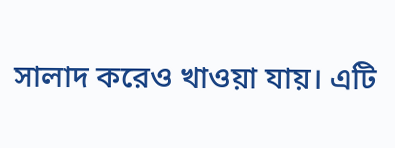সালাদ করেও খাওয়া যায়। এটি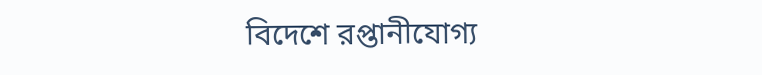বিদেশে রপ্তানীযোগ্য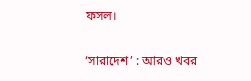ফসল।

‘সারাদেশ’ : আরও খবর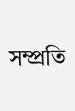সম্প্রতি